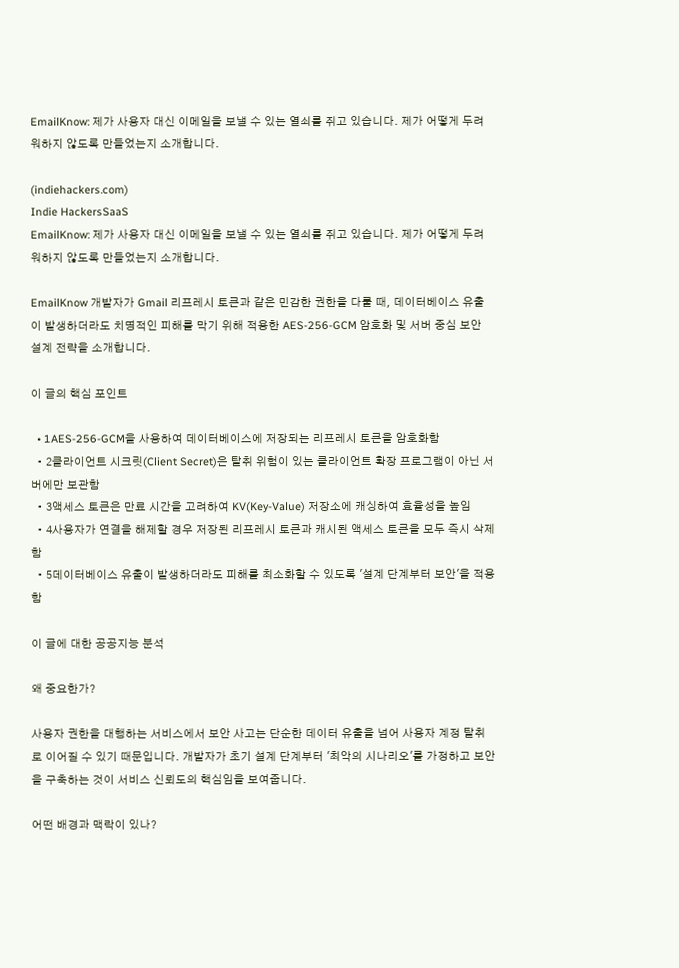EmailKnow: 제가 사용자 대신 이메일을 보낼 수 있는 열쇠를 쥐고 있습니다. 제가 어떻게 두려워하지 않도록 만들었는지 소개합니다.

(indiehackers.com)
Indie HackersSaaS
EmailKnow: 제가 사용자 대신 이메일을 보낼 수 있는 열쇠를 쥐고 있습니다. 제가 어떻게 두려워하지 않도록 만들었는지 소개합니다.

EmailKnow 개발자가 Gmail 리프레시 토큰과 같은 민감한 권한을 다룰 때, 데이터베이스 유출이 발생하더라도 치명적인 피해를 막기 위해 적용한 AES-256-GCM 암호화 및 서버 중심 보안 설계 전략을 소개합니다.

이 글의 핵심 포인트

  • 1AES-256-GCM을 사용하여 데이터베이스에 저장되는 리프레시 토큰을 암호화함
  • 2클라이언트 시크릿(Client Secret)은 탈취 위험이 있는 클라이언트 확장 프로그램이 아닌 서버에만 보관함
  • 3액세스 토큰은 만료 시간을 고려하여 KV(Key-Value) 저장소에 캐싱하여 효율성을 높임
  • 4사용자가 연결을 해제할 경우 저장된 리프레시 토큰과 캐시된 액세스 토큰을 모두 즉시 삭제함
  • 5데이터베이스 유출이 발생하더라도 피해를 최소화할 수 있도록 '설계 단계부터 보안'을 적용함

이 글에 대한 공공지능 분석

왜 중요한가?

사용자 권한을 대행하는 서비스에서 보안 사고는 단순한 데이터 유출을 넘어 사용자 계정 탈취로 이어질 수 있기 때문입니다. 개발자가 초기 설계 단계부터 '최악의 시나리오'를 가정하고 보안을 구축하는 것이 서비스 신뢰도의 핵심임을 보여줍니다.

어떤 배경과 맥락이 있나?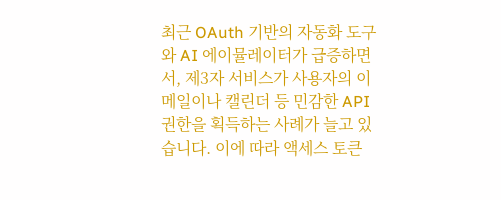최근 OAuth 기반의 자동화 도구와 AI 에이뮬레이터가 급증하면서, 제3자 서비스가 사용자의 이메일이나 캘린더 등 민감한 API 권한을 획득하는 사례가 늘고 있습니다. 이에 따라 액세스 토큰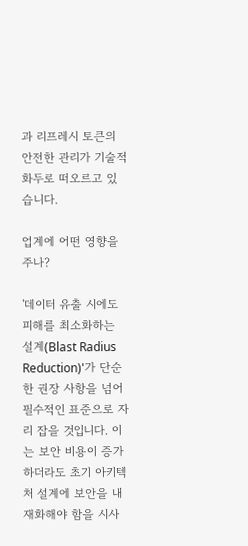과 리프레시 토큰의 안전한 관리가 기술적 화두로 떠오르고 있습니다.

업계에 어떤 영향을 주나?

'데이터 유출 시에도 피해를 최소화하는 설계(Blast Radius Reduction)'가 단순한 권장 사항을 넘어 필수적인 표준으로 자리 잡을 것입니다. 이는 보안 비용이 증가하더라도 초기 아키텍처 설계에 보안을 내재화해야 함을 시사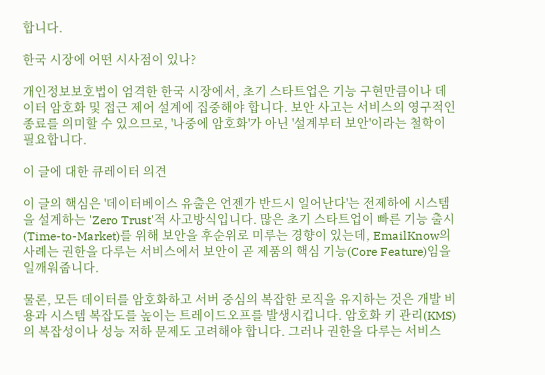합니다.

한국 시장에 어떤 시사점이 있나?

개인정보보호법이 엄격한 한국 시장에서, 초기 스타트업은 기능 구현만큼이나 데이터 암호화 및 접근 제어 설계에 집중해야 합니다. 보안 사고는 서비스의 영구적인 종료를 의미할 수 있으므로, '나중에 암호화'가 아닌 '설계부터 보안'이라는 철학이 필요합니다.

이 글에 대한 큐레이터 의견

이 글의 핵심은 '데이터베이스 유출은 언젠가 반드시 일어난다'는 전제하에 시스템을 설계하는 'Zero Trust'적 사고방식입니다. 많은 초기 스타트업이 빠른 기능 출시(Time-to-Market)를 위해 보안을 후순위로 미루는 경향이 있는데, EmailKnow의 사례는 권한을 다루는 서비스에서 보안이 곧 제품의 핵심 기능(Core Feature)임을 일깨워줍니다.

물론, 모든 데이터를 암호화하고 서버 중심의 복잡한 로직을 유지하는 것은 개발 비용과 시스템 복잡도를 높이는 트레이드오프를 발생시킵니다. 암호화 키 관리(KMS)의 복잡성이나 성능 저하 문제도 고려해야 합니다. 그러나 권한을 다루는 서비스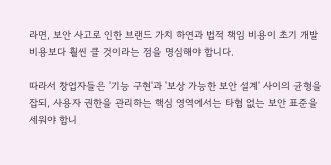라면, 보안 사고로 인한 브랜드 가치 하연과 법적 책임 비용이 초기 개발 비용보다 훨씬 클 것이라는 점을 명심해야 합니다.

따라서 창업자들은 '기능 구현'과 '보상 가능한 보안 설계' 사이의 균형을 잡되, 사용자 권한을 관리하는 핵심 영역에서는 타협 없는 보안 표준을 세워야 합니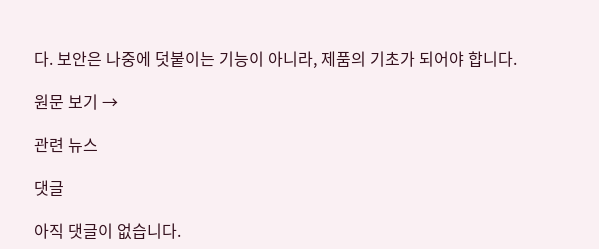다. 보안은 나중에 덧붙이는 기능이 아니라, 제품의 기초가 되어야 합니다.

원문 보기 →

관련 뉴스

댓글

아직 댓글이 없습니다.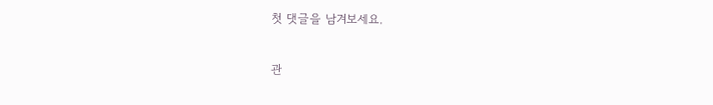첫 댓글을 남겨보세요.

관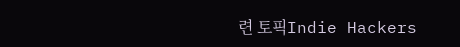련 토픽Indie Hackers